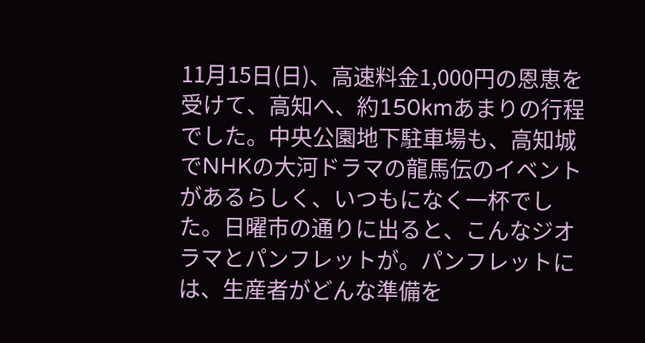11月15日(日)、高速料金1,000円の恩恵を受けて、高知へ、約150kmあまりの行程でした。中央公園地下駐車場も、高知城でNHKの大河ドラマの龍馬伝のイベントがあるらしく、いつもになく一杯でした。日曜市の通りに出ると、こんなジオラマとパンフレットが。パンフレットには、生産者がどんな準備を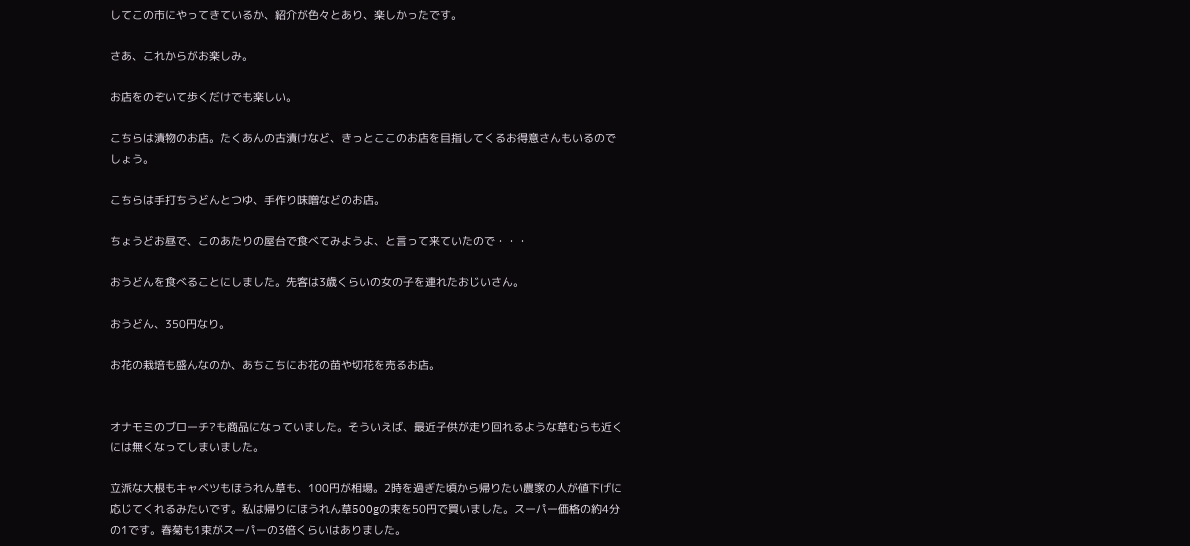してこの市にやってきているか、紹介が色々とあり、楽しかったです。

さあ、これからがお楽しみ。

お店をのぞいて歩くだけでも楽しい。

こちらは漬物のお店。たくあんの古漬けなど、きっとここのお店を目指してくるお得意さんもいるのでしょう。

こちらは手打ちうどんとつゆ、手作り味噌などのお店。

ちょうどお昼で、このあたりの屋台で食べてみようよ、と言って来ていたので・・・

おうどんを食べることにしました。先客は3歳くらいの女の子を連れたおじいさん。

おうどん、350円なり。

お花の栽培も盛んなのか、あちこちにお花の苗や切花を売るお店。


オナモミのブローチ?も商品になっていました。そういえば、最近子供が走り回れるような草むらも近くには無くなってしまいました。

立派な大根もキャベツもほうれん草も、100円が相場。2時を過ぎた頃から帰りたい農家の人が値下げに応じてくれるみたいです。私は帰りにほうれん草500gの束を50円で買いました。スーパー価格の約4分の1です。春菊も1束がスーパーの3倍くらいはありました。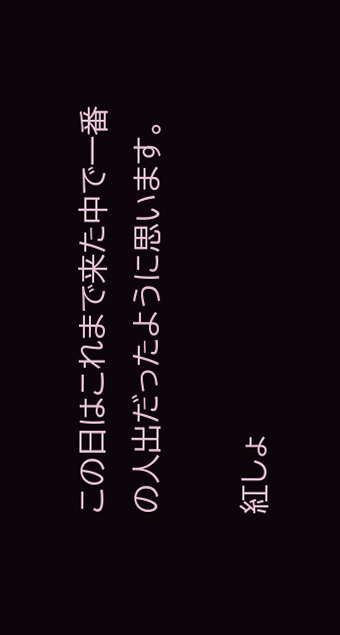この日はこれまで来た中で一番の人出だったように思います。

紅しょ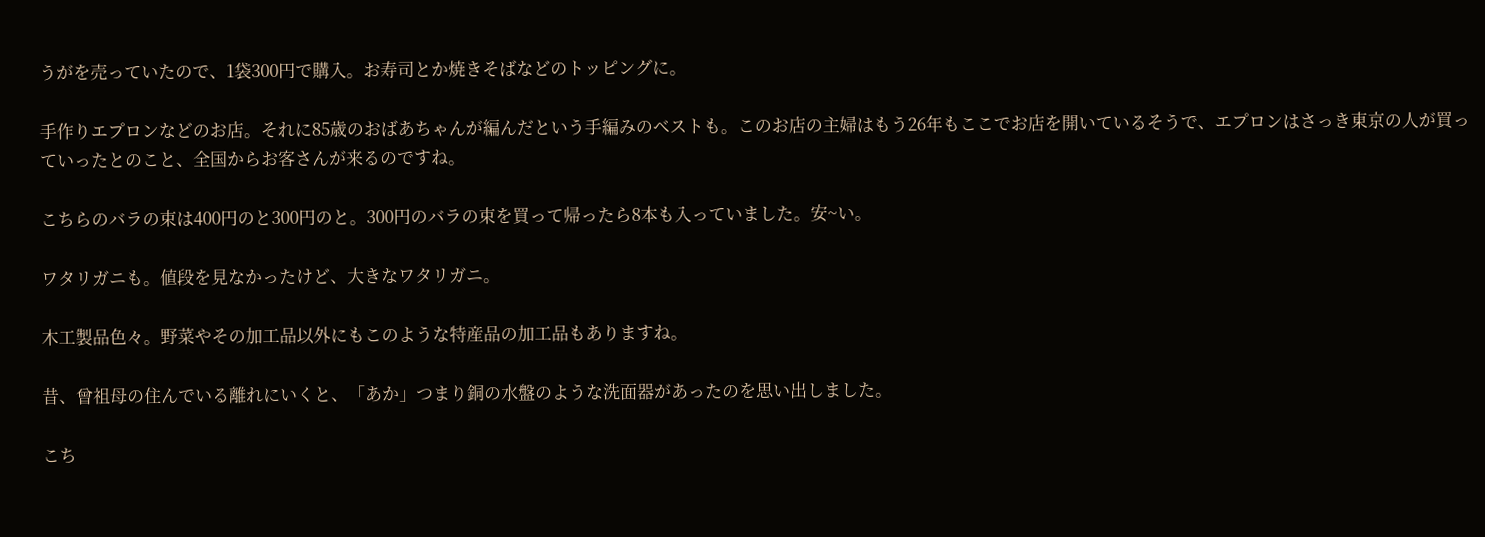うがを売っていたので、1袋300円で購入。お寿司とか焼きそばなどのトッピングに。

手作りエプロンなどのお店。それに85歳のおばあちゃんが編んだという手編みのベストも。このお店の主婦はもう26年もここでお店を開いているそうで、エプロンはさっき東京の人が買っていったとのこと、全国からお客さんが来るのですね。

こちらのバラの束は400円のと300円のと。300円のバラの束を買って帰ったら8本も入っていました。安~い。

ワタリガニも。値段を見なかったけど、大きなワタリガニ。

木工製品色々。野菜やその加工品以外にもこのような特産品の加工品もありますね。

昔、曾祖母の住んでいる離れにいくと、「あか」つまり銅の水盤のような洗面器があったのを思い出しました。

こち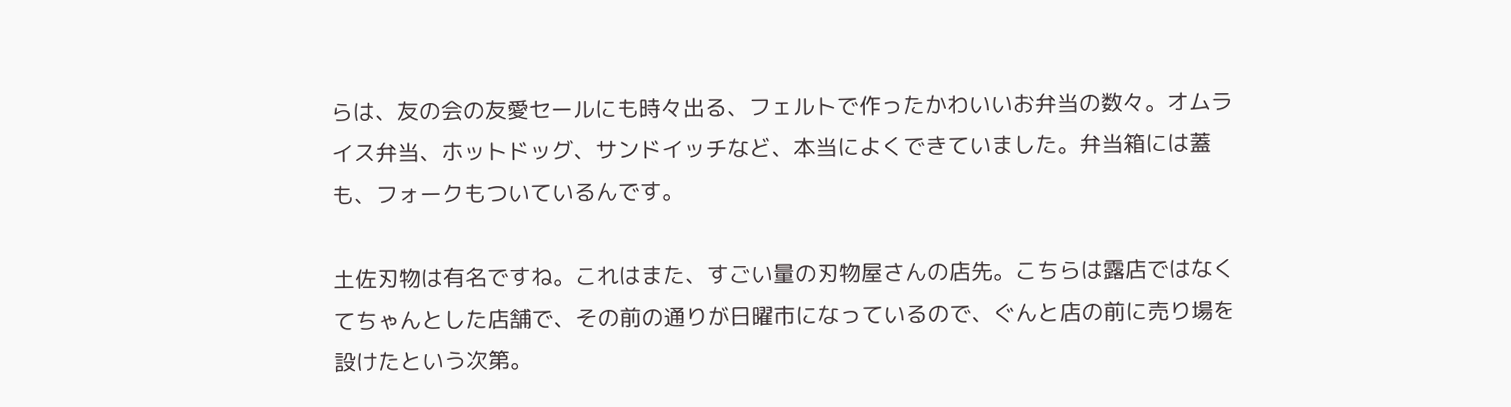らは、友の会の友愛セールにも時々出る、フェルトで作ったかわいいお弁当の数々。オムライス弁当、ホットドッグ、サンドイッチなど、本当によくできていました。弁当箱には蓋も、フォークもついているんです。

土佐刃物は有名ですね。これはまた、すごい量の刃物屋さんの店先。こちらは露店ではなくてちゃんとした店舗で、その前の通りが日曜市になっているので、ぐんと店の前に売り場を設けたという次第。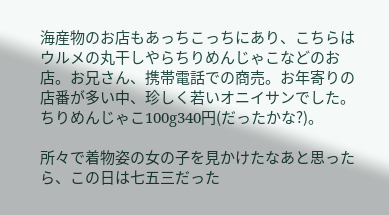海産物のお店もあっちこっちにあり、こちらはウルメの丸干しやらちりめんじゃこなどのお店。お兄さん、携帯電話での商売。お年寄りの店番が多い中、珍しく若いオニイサンでした。ちりめんじゃこ100g340円(だったかな?)。

所々で着物姿の女の子を見かけたなあと思ったら、この日は七五三だった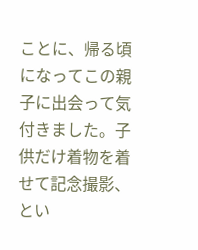ことに、帰る頃になってこの親子に出会って気付きました。子供だけ着物を着せて記念撮影、とい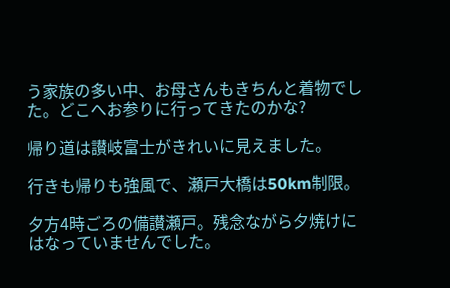う家族の多い中、お母さんもきちんと着物でした。どこへお参りに行ってきたのかな?

帰り道は讃岐富士がきれいに見えました。

行きも帰りも強風で、瀬戸大橋は50km制限。

夕方4時ごろの備讃瀬戸。残念ながら夕焼けにはなっていませんでした。